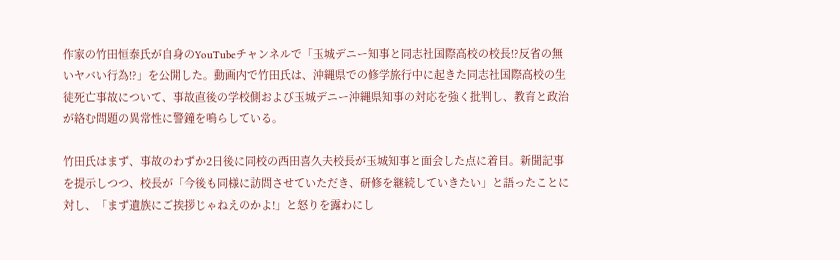作家の竹田恒泰氏が自身のYouTubeチャンネルで「玉城デニー知事と同志社国際高校の校長!?反省の無いヤバい行為!?」を公開した。動画内で竹田氏は、沖縄県での修学旅行中に起きた同志社国際高校の生徒死亡事故について、事故直後の学校側および玉城デニー沖縄県知事の対応を強く批判し、教育と政治が絡む問題の異常性に警鐘を鳴らしている。

竹田氏はまず、事故のわずか2日後に同校の西田喜久夫校長が玉城知事と面会した点に着目。新聞記事を提示しつつ、校長が「今後も同様に訪問させていただき、研修を継続していきたい」と語ったことに対し、「まず遺族にご挨拶じゃねえのかよ!」と怒りを露わにし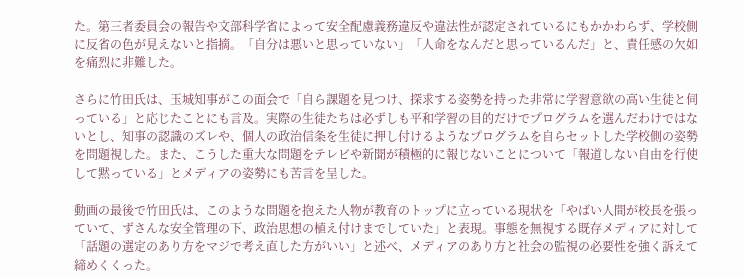た。第三者委員会の報告や文部科学省によって安全配慮義務違反や違法性が認定されているにもかかわらず、学校側に反省の色が見えないと指摘。「自分は悪いと思っていない」「人命をなんだと思っているんだ」と、責任感の欠如を痛烈に非難した。

さらに竹田氏は、玉城知事がこの面会で「自ら課題を見つけ、探求する姿勢を持った非常に学習意欲の高い生徒と伺っている」と応じたことにも言及。実際の生徒たちは必ずしも平和学習の目的だけでプログラムを選んだわけではないとし、知事の認識のズレや、個人の政治信条を生徒に押し付けるようなプログラムを自らセットした学校側の姿勢を問題視した。また、こうした重大な問題をテレビや新聞が積極的に報じないことについて「報道しない自由を行使して黙っている」とメディアの姿勢にも苦言を呈した。

動画の最後で竹田氏は、このような問題を抱えた人物が教育のトップに立っている現状を「やばい人間が校長を張っていて、ずさんな安全管理の下、政治思想の植え付けまでしていた」と表現。事態を無視する既存メディアに対して「話題の選定のあり方をマジで考え直した方がいい」と述べ、メディアのあり方と社会の監視の必要性を強く訴えて締めくくった。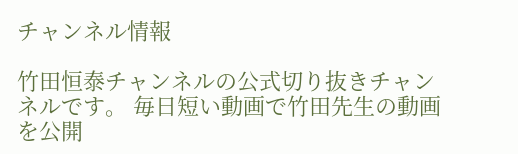チャンネル情報

竹田恒泰チャンネルの公式切り抜きチャンネルです。 毎日短い動画で竹田先生の動画を公開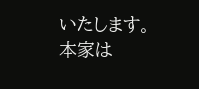いたします。 本家は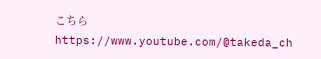こちら https://www.youtube.com/@takeda_ch